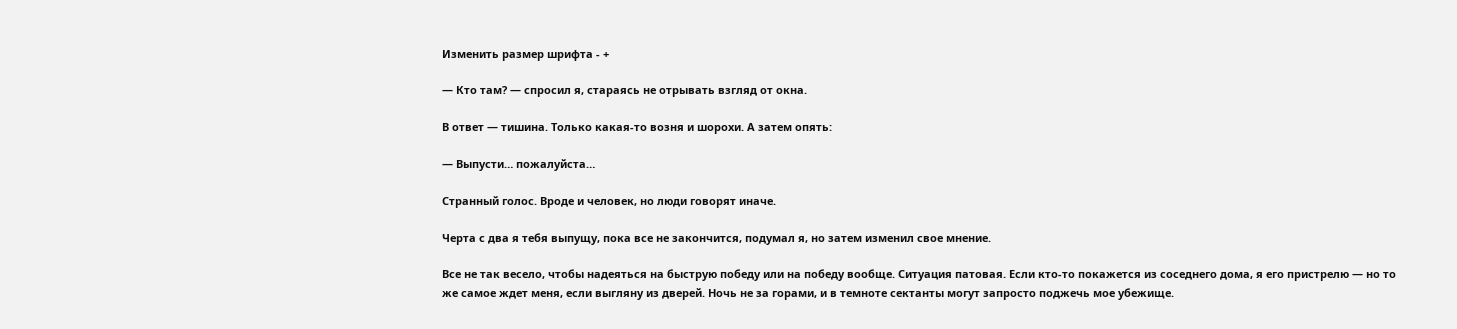Изменить размер шрифта - +

— Кто там? — спросил я, стараясь не отрывать взгляд от окна.

В ответ — тишина. Только какая-то возня и шорохи. А затем опять:

— Выпусти… пожалуйста…

Странный голос. Вроде и человек, но люди говорят иначе.

Черта с два я тебя выпущу, пока все не закончится, подумал я, но затем изменил свое мнение.

Все не так весело, чтобы надеяться на быструю победу или на победу вообще. Ситуация патовая. Если кто-то покажется из соседнего дома, я его пристрелю — но то же самое ждет меня, если выгляну из дверей. Ночь не за горами, и в темноте сектанты могут запросто поджечь мое убежище.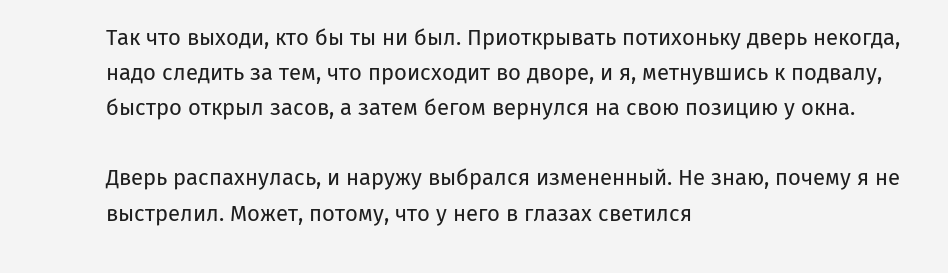Так что выходи, кто бы ты ни был. Приоткрывать потихоньку дверь некогда, надо следить за тем, что происходит во дворе, и я, метнувшись к подвалу, быстро открыл засов, а затем бегом вернулся на свою позицию у окна.

Дверь распахнулась, и наружу выбрался измененный. Не знаю, почему я не выстрелил. Может, потому, что у него в глазах светился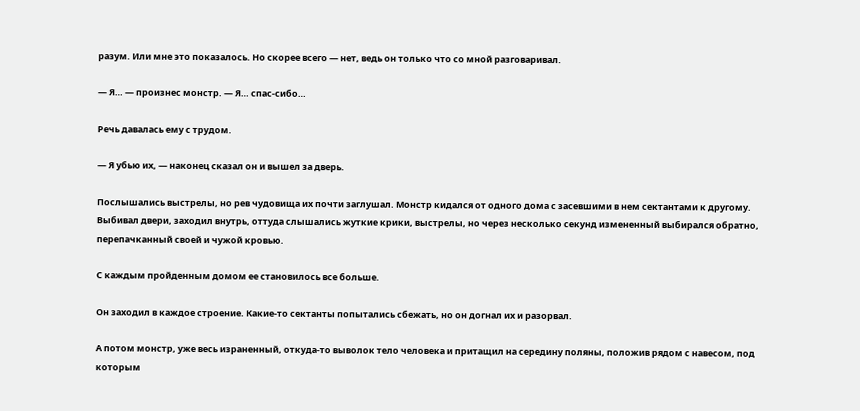разум. Или мне это показалось. Но скорее всего — нет, ведь он только что со мной разговаривал.

— Я… — произнес монстр. — Я… спас-сибо…

Речь давалась ему с трудом.

— Я убью их, — наконец сказал он и вышел за дверь.

Послышались выстрелы, но рев чудовища их почти заглушал. Монстр кидался от одного дома с засевшими в нем сектантами к другому. Выбивал двери, заходил внутрь, оттуда слышались жуткие крики, выстрелы, но через несколько секунд измененный выбирался обратно, перепачканный своей и чужой кровью.

С каждым пройденным домом ее становилось все больше.

Он заходил в каждое строение. Какие-то сектанты попытались сбежать, но он догнал их и разорвал.

А потом монстр, уже весь израненный, откуда-то выволок тело человека и притащил на середину поляны, положив рядом с навесом, под которым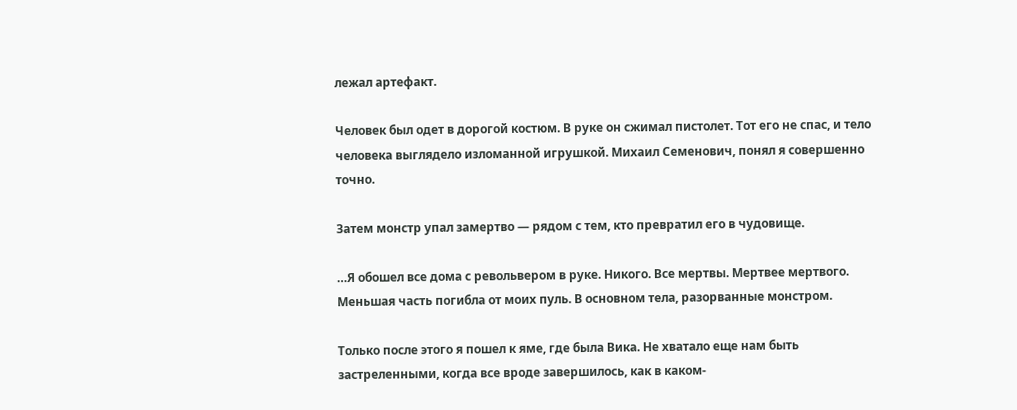лежал артефакт.

Человек был одет в дорогой костюм. В руке он сжимал пистолет. Тот его не спас, и тело человека выглядело изломанной игрушкой. Михаил Семенович, понял я совершенно точно.

Затем монстр упал замертво — рядом с тем, кто превратил его в чудовище.

…Я обошел все дома с револьвером в руке. Никого. Все мертвы. Мертвее мертвого. Меньшая часть погибла от моих пуль. В основном тела, разорванные монстром.

Только после этого я пошел к яме, где была Вика. Не хватало еще нам быть застреленными, когда все вроде завершилось, как в каком-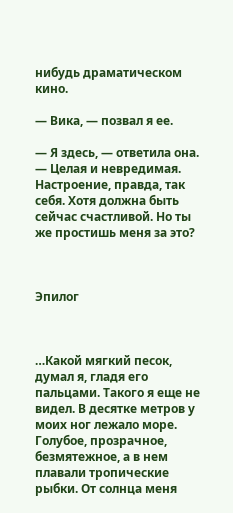нибудь драматическом кино.

— Вика, — позвал я ее.

— Я здесь, — ответила она. — Целая и невредимая. Настроение, правда, так себя. Хотя должна быть сейчас счастливой. Но ты же простишь меня за это?



Эпилог



…Какой мягкий песок, думал я, гладя его пальцами. Такого я еще не видел. В десятке метров у моих ног лежало море. Голубое, прозрачное, безмятежное, а в нем плавали тропические рыбки. От солнца меня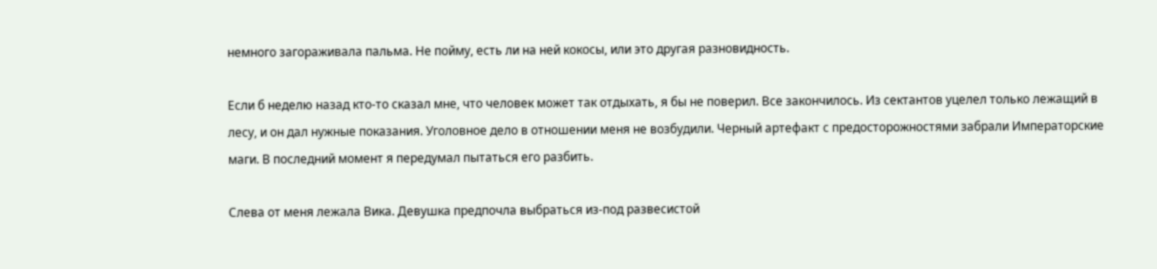немного загораживала пальма. Не пойму, есть ли на ней кокосы, или это другая разновидность.

Если б неделю назад кто-то сказал мне, что человек может так отдыхать, я бы не поверил. Все закончилось. Из сектантов уцелел только лежащий в лесу, и он дал нужные показания. Уголовное дело в отношении меня не возбудили. Черный артефакт с предосторожностями забрали Императорские маги. В последний момент я передумал пытаться его разбить.

Слева от меня лежала Вика. Девушка предпочла выбраться из-под развесистой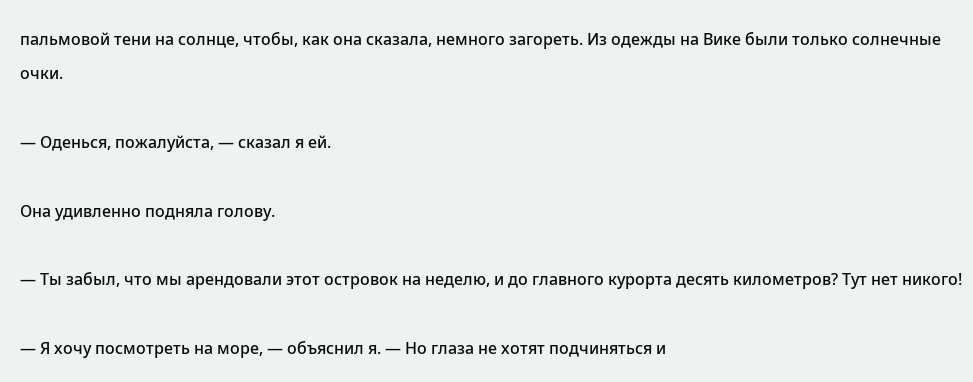пальмовой тени на солнце, чтобы, как она сказала, немного загореть. Из одежды на Вике были только солнечные очки.

— Оденься, пожалуйста, — сказал я ей.

Она удивленно подняла голову.

— Ты забыл, что мы арендовали этот островок на неделю, и до главного курорта десять километров? Тут нет никого!

— Я хочу посмотреть на море, — объяснил я. — Но глаза не хотят подчиняться и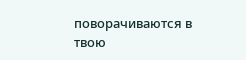поворачиваются в твою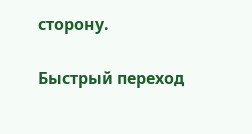сторону.

Быстрый переход